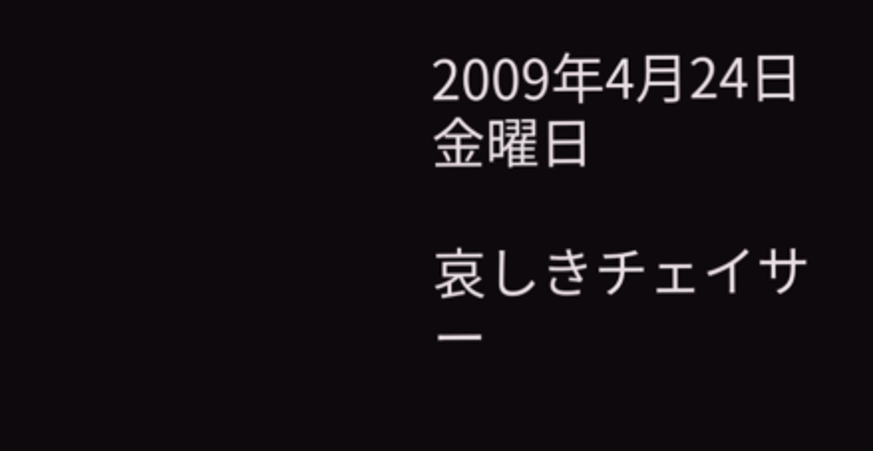2009年4月24日金曜日

哀しきチェイサー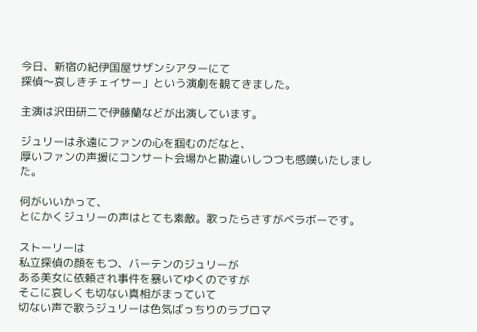今日、新宿の紀伊国屋サザンシアターにて
探偵〜哀しきチェイサー」という演劇を観てきました。

主演は沢田研二で伊藤蘭などが出演しています。

ジュリーは永遠にファンの心を掴むのだなと、
厚いファンの声援にコンサート会場かと勘違いしつつも感嘆いたしました。

何がいいかって、
とにかくジュリーの声はとても素敵。歌ったらさすがベラボーです。

ストーリーは
私立探偵の顔をもつ、バーテンのジュリーが
ある美女に依頼され事件を暴いてゆくのですが
そこに哀しくも切ない真相がまっていて
切ない声で歌うジュリーは色気ばっちりのラブロマ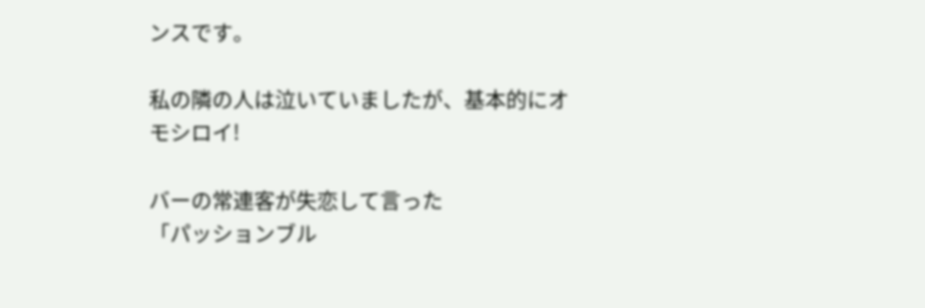ンスです。

私の隣の人は泣いていましたが、基本的にオモシロイ!

バーの常連客が失恋して言った
「パッションブル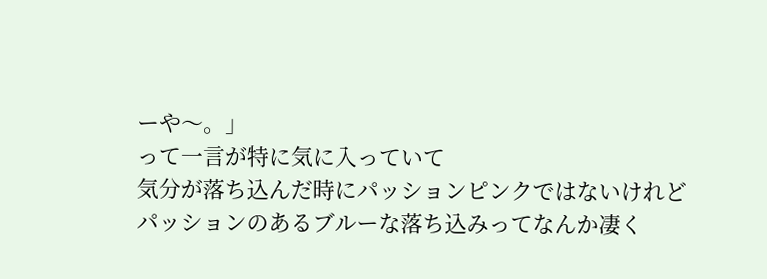ーや〜。」
って一言が特に気に入っていて
気分が落ち込んだ時にパッションピンクではないけれど
パッションのあるブルーな落ち込みってなんか凄く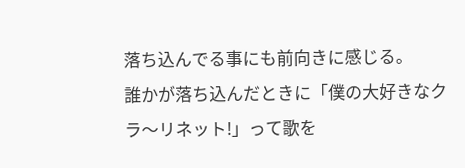落ち込んでる事にも前向きに感じる。
誰かが落ち込んだときに「僕の大好きなクラ〜リネット!」って歌を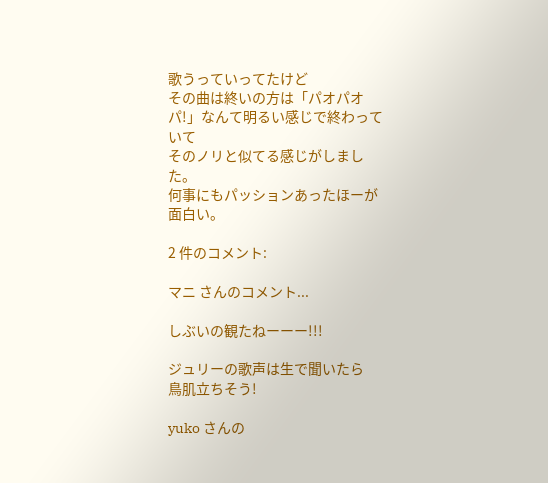歌うっていってたけど
その曲は終いの方は「パオパオパ!」なんて明るい感じで終わっていて
そのノリと似てる感じがしました。
何事にもパッションあったほーが面白い。

2 件のコメント:

マニ さんのコメント...

しぶいの観たねーーー!!!

ジュリーの歌声は生で聞いたら
鳥肌立ちそう!

yuko さんの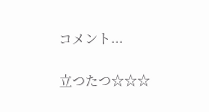コメント...

立つたつ☆☆☆